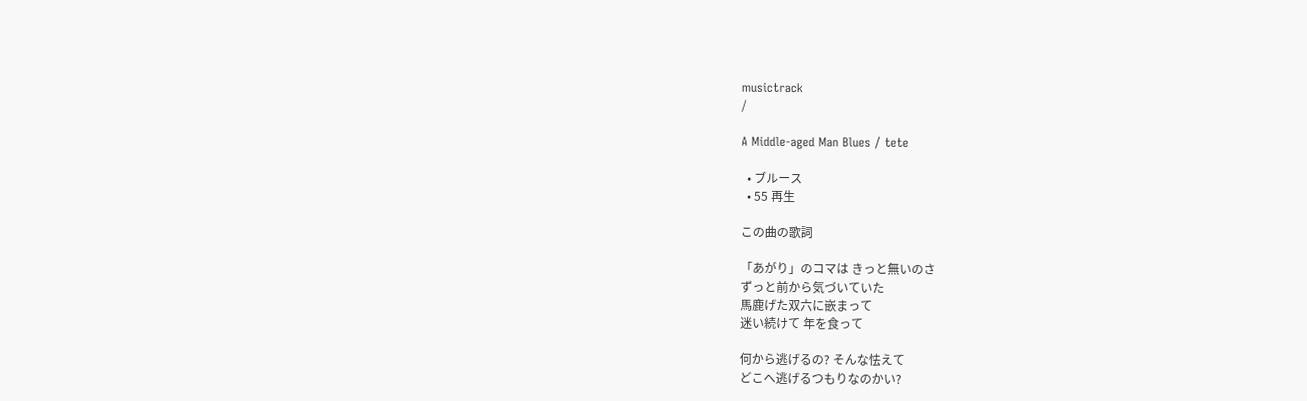musictrack
/

A Middle-aged Man Blues / tete

  • ブルース
  • 55 再生

この曲の歌詞

「あがり」のコマは きっと無いのさ
ずっと前から気づいていた
馬鹿げた双六に嵌まって
迷い続けて 年を食って

何から逃げるの? そんな怯えて
どこへ逃げるつもりなのかい?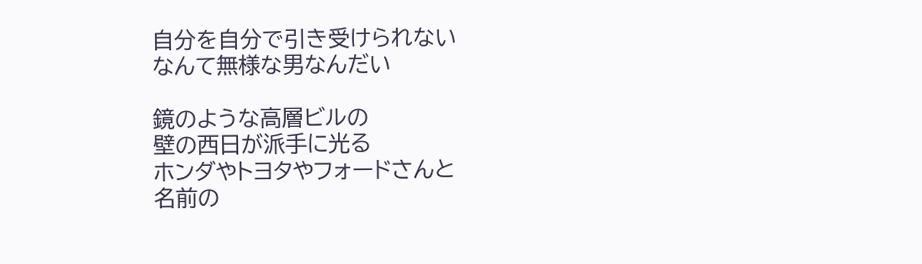自分を自分で引き受けられない
なんて無様な男なんだい

鏡のような高層ビルの
壁の西日が派手に光る
ホンダやトヨタやフォードさんと
名前の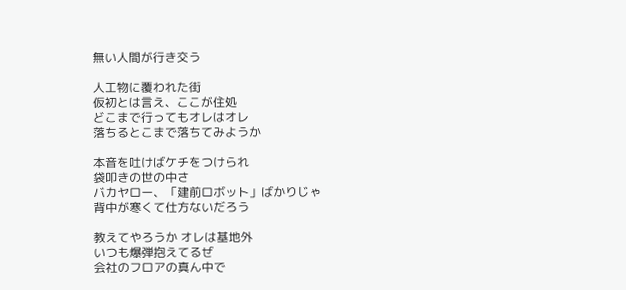無い人間が行き交う

人工物に覆われた街
仮初とは言え、ここが住処
どこまで行ってもオレはオレ
落ちるとこまで落ちてみようか

本音を吐けばケチをつけられ
袋叩きの世の中さ
バカヤロー、「建前ロボット」ばかりじゃ
背中が寒くて仕方ないだろう

教えてやろうか オレは基地外
いつも爆弾抱えてるぜ
会社のフロアの真ん中で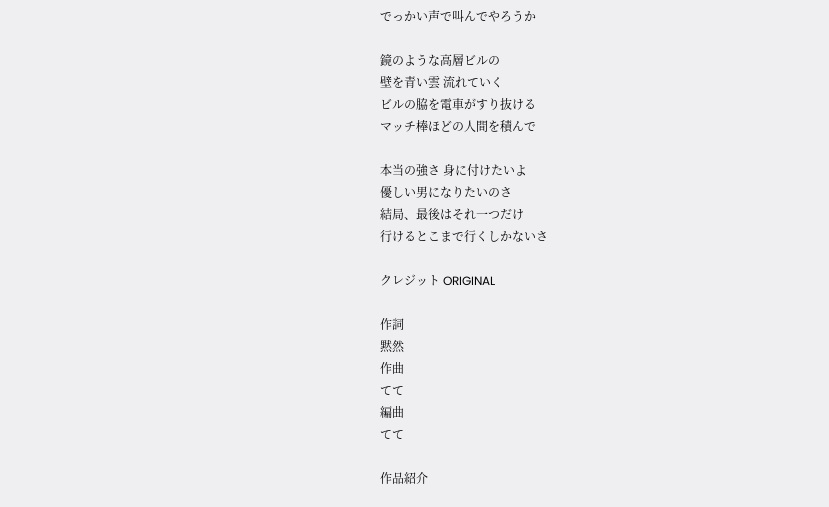でっかい声で叫んでやろうか

鏡のような高層ビルの
壁を青い雲 流れていく
ビルの脇を電車がすり抜ける
マッチ棒ほどの人間を積んで

本当の強さ 身に付けたいよ
優しい男になりたいのさ
結局、最後はそれ一つだけ
行けるとこまで行くしかないさ

クレジット ORIGINAL

作詞
黙然
作曲
てて
編曲
てて

作品紹介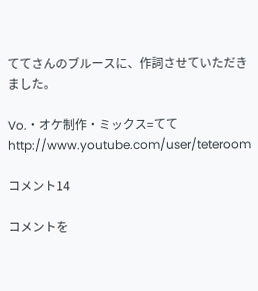ててさんのブルースに、作詞させていただきました。

Vo.・オケ制作・ミックス=てて
http://www.youtube.com/user/teteroom

コメント14

コメントを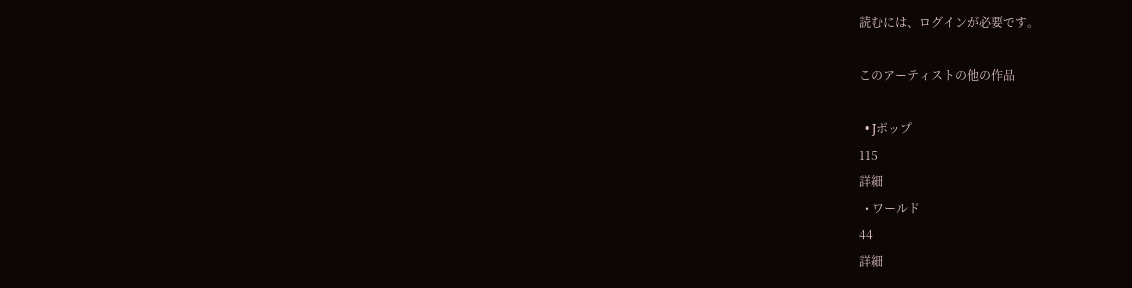読むには、ログインが必要です。

このアーティストの他の作品

  • Jポップ
115
詳細
  • ワールド
44
詳細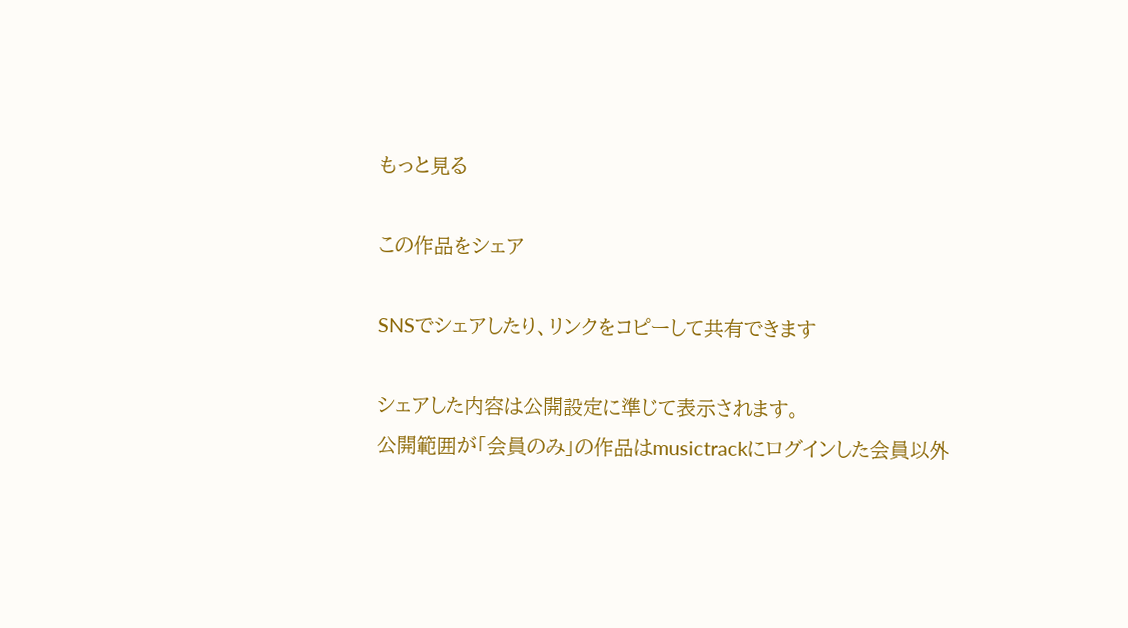もっと見る

この作品をシェア

SNSでシェアしたり、リンクをコピーして共有できます

シェアした内容は公開設定に準じて表示されます。
公開範囲が「会員のみ」の作品はmusictrackにログインした会員以外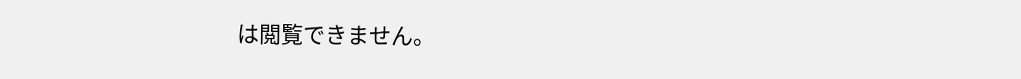は閲覧できません。